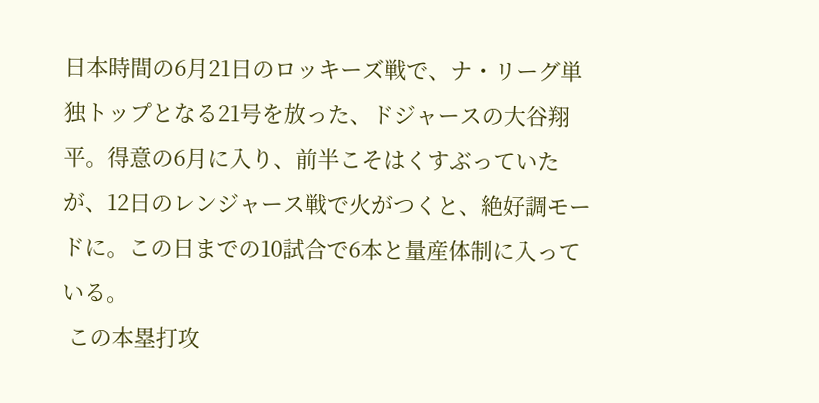日本時間の6月21日のロッキーズ戦で、ナ・リーグ単独トップとなる21号を放った、ドジャースの大谷翔平。得意の6月に入り、前半こそはくすぶっていたが、12日のレンジャース戦で火がつくと、絶好調モードに。この日までの10試合で6本と量産体制に入っている。
 この本塁打攻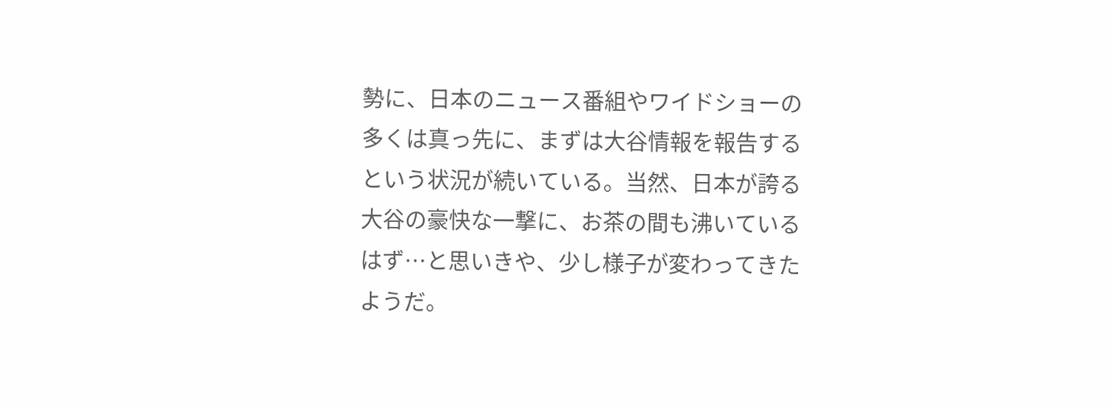勢に、日本のニュース番組やワイドショーの多くは真っ先に、まずは大谷情報を報告するという状況が続いている。当然、日本が誇る大谷の豪快な一撃に、お茶の間も沸いているはず…と思いきや、少し様子が変わってきたようだ。